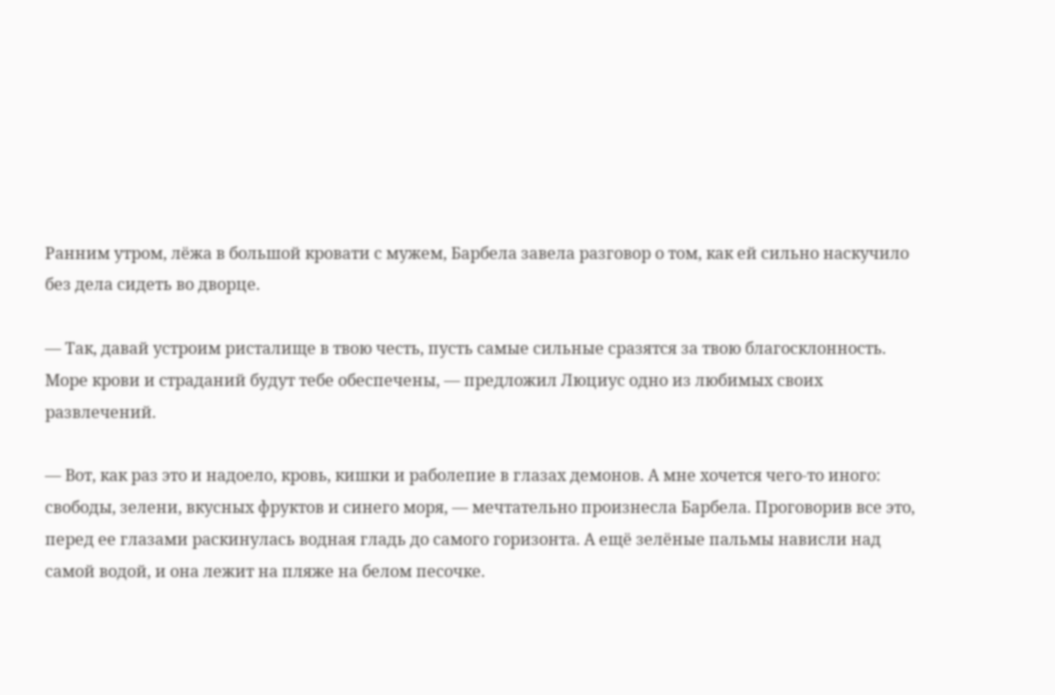Ранним утром, лёжа в большой кровати с мужем, Барбела завела разговор о том, как ей сильно наскучило без дела сидеть во дворце.

— Так, давай устроим ристалище в твою честь, пусть самые сильные сразятся за твою благосклонность. Море крови и страданий будут тебе обеспечены, — предложил Люциус одно из любимых своих развлечений.

— Вот, как раз это и надоело, кровь, кишки и раболепие в глазах демонов. А мне хочется чего-то иного: свободы, зелени, вкусных фруктов и синего моря, — мечтательно произнесла Барбела. Проговорив все это, перед ее глазами раскинулась водная гладь до самого горизонта. А ещё зелёные пальмы нависли над самой водой, и она лежит на пляже на белом песочке.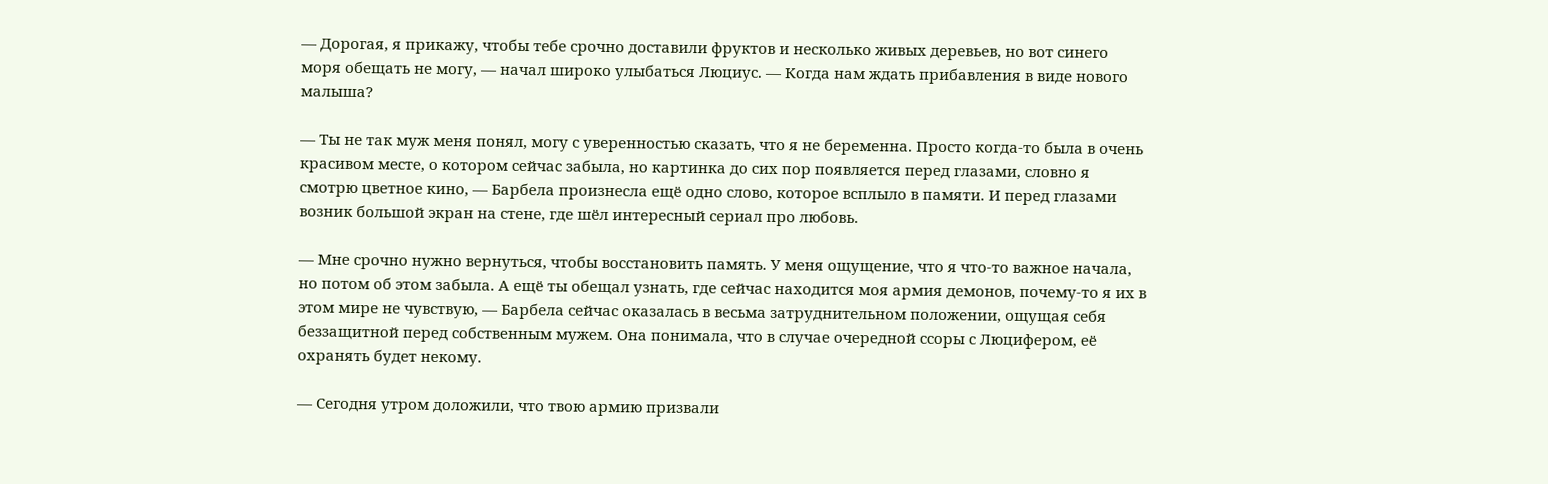— Дорогая, я прикажу, чтобы тебе срочно доставили фруктов и несколько живых деревьев, но вот синего моря обещать не могу, — начал широко улыбаться Люциус. — Когда нам ждать прибавления в виде нового малыша?

— Ты не так муж меня понял, могу с уверенностью сказать, что я не беременна. Просто когда-то была в очень красивом месте, о котором сейчас забыла, но картинка до сих пор появляется перед глазами, словно я смотрю цветное кино, — Барбела произнесла ещё одно слово, которое всплыло в памяти. И перед глазами возник большой экран на стене, где шёл интересный сериал про любовь.

— Мне срочно нужно вернуться, чтобы восстановить память. У меня ощущение, что я что-то важное начала, но потом об этом забыла. А ещё ты обещал узнать, где сейчас находится моя армия демонов, почему-то я их в этом мире не чувствую, — Барбела сейчас оказалась в весьма затруднительном положении, ощущая себя беззащитной перед собственным мужем. Она понимала, что в случае очередной ссоры с Люцифером, её охранять будет некому.

— Сегодня утром доложили, что твою армию призвали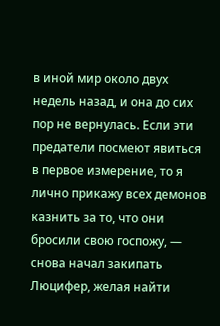в иной мир около двух недель назад, и она до сих пор не вернулась. Если эти предатели посмеют явиться в первое измерение, то я лично прикажу всех демонов казнить за то, что они бросили свою госпожу, — снова начал закипать Люцифер, желая найти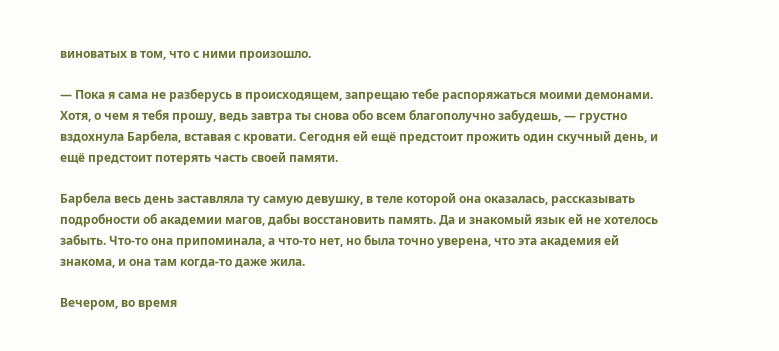виноватых в том, что с ними произошло.

— Пока я сама не разберусь в происходящем, запрещаю тебе распоряжаться моими демонами. Хотя, о чем я тебя прошу, ведь завтра ты снова обо всем благополучно забудешь, — грустно вздохнула Барбела, вставая с кровати. Сегодня ей ещё предстоит прожить один скучный день, и ещё предстоит потерять часть своей памяти.

Барбела весь день заставляла ту самую девушку, в теле которой она оказалась, рассказывать подробности об академии магов, дабы восстановить память. Да и знакомый язык ей не хотелось забыть. Что-то она припоминала, а что-то нет, но была точно уверена, что эта академия ей знакома, и она там когда-то даже жила.

Вечером, во время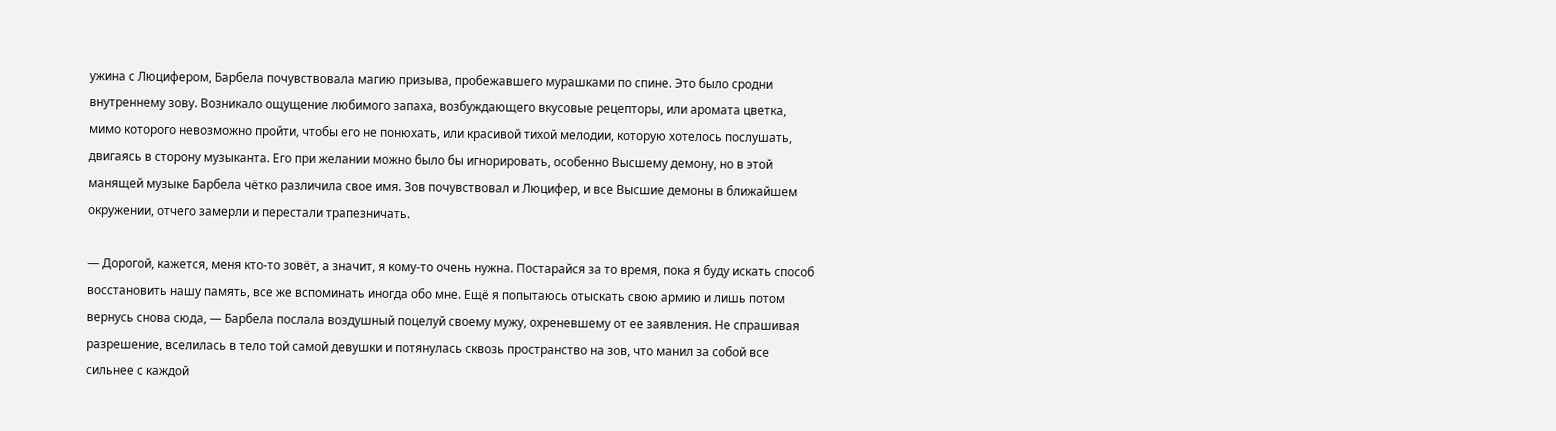ужина с Люцифером, Барбела почувствовала магию призыва, пробежавшего мурашками по спине. Это было сродни внутреннему зову. Возникало ощущение любимого запаха, возбуждающего вкусовые рецепторы, или аромата цветка, мимо которого невозможно пройти, чтобы его не понюхать, или красивой тихой мелодии, которую хотелось послушать, двигаясь в сторону музыканта. Его при желании можно было бы игнорировать, особенно Высшему демону, но в этой манящей музыке Барбела чётко различила свое имя. Зов почувствовал и Люцифер, и все Высшие демоны в ближайшем окружении, отчего замерли и перестали трапезничать.

— Дорогой, кажется, меня кто-то зовёт, а значит, я кому-то очень нужна. Постарайся за то время, пока я буду искать способ восстановить нашу память, все же вспоминать иногда обо мне. Ещё я попытаюсь отыскать свою армию и лишь потом вернусь снова сюда, — Барбела послала воздушный поцелуй своему мужу, охреневшему от ее заявления. Не спрашивая разрешение, вселилась в тело той самой девушки и потянулась сквозь пространство на зов, что манил за собой все сильнее с каждой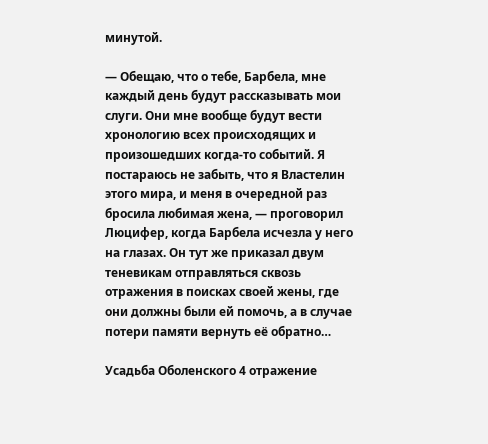минутой.

— Обещаю, что о тебе, Барбела, мне каждый день будут рассказывать мои слуги. Они мне вообще будут вести хронологию всех происходящих и произошедших когда-то событий. Я постараюсь не забыть, что я Властелин этого мира, и меня в очередной раз бросила любимая жена, — проговорил Люцифер, когда Барбела исчезла у него на глазах. Он тут же приказал двум теневикам отправляться сквозь отражения в поисках своей жены, где они должны были ей помочь, а в случае потери памяти вернуть её обратно…

Усадьба Оболенского 4 отражение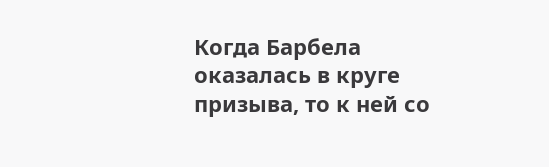Когда Барбела оказалась в круге призыва, то к ней со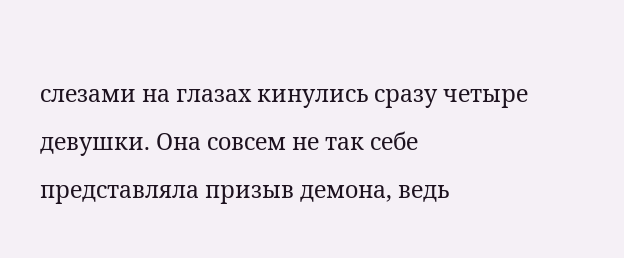слезами на глазах кинулись сразу четыре девушки. Она совсем не так себе представляла призыв демона, ведь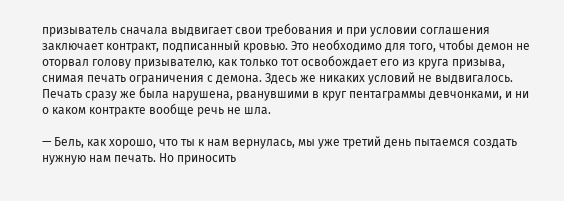призыватель сначала выдвигает свои требования и при условии соглашения заключает контракт, подписанный кровью. Это необходимо для того, чтобы демон не оторвал голову призывателю, как только тот освобождает его из круга призыва, снимая печать ограничения с демона. Здесь же никаких условий не выдвигалось. Печать сразу же была нарушена, рванувшими в круг пентаграммы девчонками, и ни о каком контракте вообще речь не шла.

— Бель, как хорошо, что ты к нам вернулась, мы уже третий день пытаемся создать нужную нам печать. Но приносить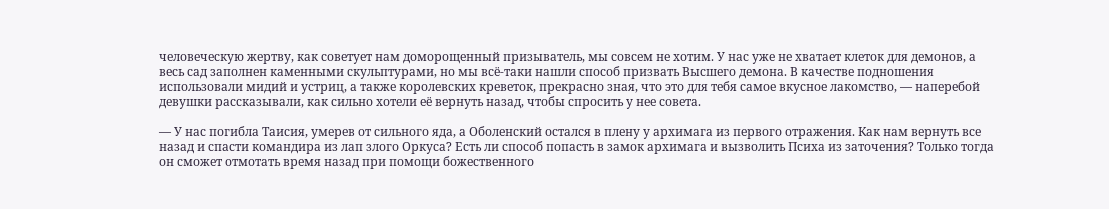человеческую жертву, как советует нам доморощенный призыватель, мы совсем не хотим. У нас уже не хватает клеток для демонов, а весь сад заполнен каменными скульптурами, но мы всё-таки нашли способ призвать Высшего демона. В качестве подношения использовали мидий и устриц, а также королевских креветок, прекрасно зная, что это для тебя самое вкусное лакомство, — наперебой девушки рассказывали, как сильно хотели её вернуть назад, чтобы спросить у нее совета.

— У нас погибла Таисия, умерев от сильного яда, а Оболенский остался в плену у архимага из первого отражения. Как нам вернуть все назад и спасти командира из лап злого Оркуса? Есть ли способ попасть в замок архимага и вызволить Психа из заточения? Только тогда он сможет отмотать время назад при помощи божественного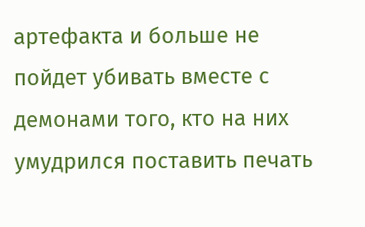артефакта и больше не пойдет убивать вместе с демонами того, кто на них умудрился поставить печать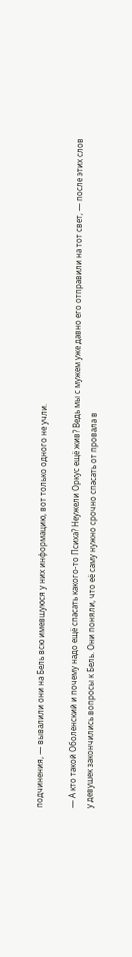подчинения, — вывалили они на Бель всю имевшуюся у них информацию, вот только одного не учли.

— А кто такой Оболенский и почему надо ещё спасать какого-то Психа? Неужели Оркус ещё жив? Ведь мы с мужем уже давно его отправили на тот свет, — после этих слов у девушек закончились вопросы к Бель. Они поняли, что её саму нужно срочно спасать от провала в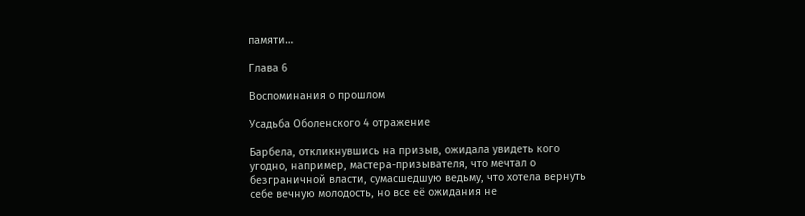памяти…

Глава 6

Воспоминания о прошлом

Усадьба Оболенского 4 отражение

Барбела, откликнувшись на призыв, ожидала увидеть кого угодно, например, мастера-призывателя, что мечтал о безграничной власти, сумасшедшую ведьму, что хотела вернуть себе вечную молодость, но все её ожидания не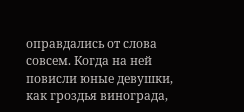оправдались от слова совсем. Когда на ней повисли юные девушки, как гроздья винограда,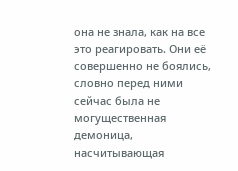она не знала, как на все это реагировать. Они её совершенно не боялись, словно перед ними сейчас была не могущественная демоница, насчитывающая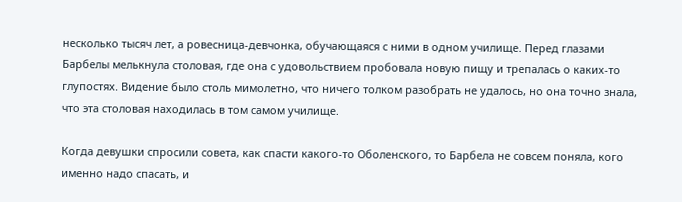несколько тысяч лет, а ровесница-девчонка, обучающаяся с ними в одном училище. Перед глазами Барбелы мелькнула столовая, где она с удовольствием пробовала новую пищу и трепалась о каких-то глупостях. Видение было столь мимолетно, что ничего толком разобрать не удалось, но она точно знала, что эта столовая находилась в том самом училище.

Когда девушки спросили совета, как спасти какого-то Оболенского, то Барбела не совсем поняла, кого именно надо спасать, и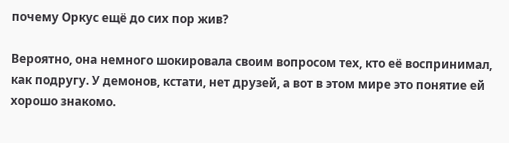почему Оркус ещё до сих пор жив?

Вероятно, она немного шокировала своим вопросом тех, кто её воспринимал, как подругу. У демонов, кстати, нет друзей, а вот в этом мире это понятие ей хорошо знакомо.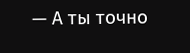— А ты точно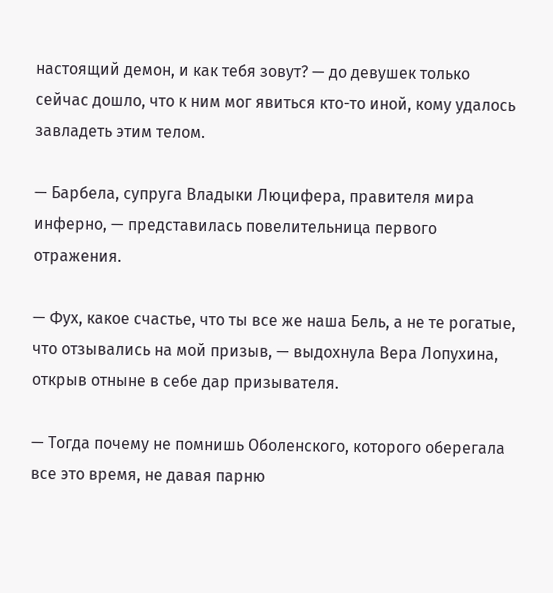настоящий демон, и как тебя зовут? — до девушек только сейчас дошло, что к ним мог явиться кто-то иной, кому удалось завладеть этим телом.

— Барбела, супруга Владыки Люцифера, правителя мира инферно, — представилась повелительница первого отражения.

— Фух, какое счастье, что ты все же наша Бель, а не те рогатые, что отзывались на мой призыв, — выдохнула Вера Лопухина, открыв отныне в себе дар призывателя.

— Тогда почему не помнишь Оболенского, которого оберегала все это время, не давая парню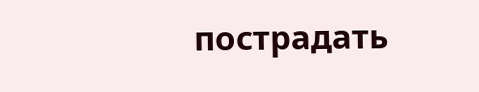пострадать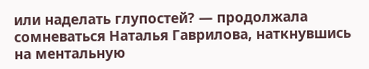или наделать глупостей? — продолжала сомневаться Наталья Гаврилова, наткнувшись на ментальную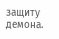защиту демона.